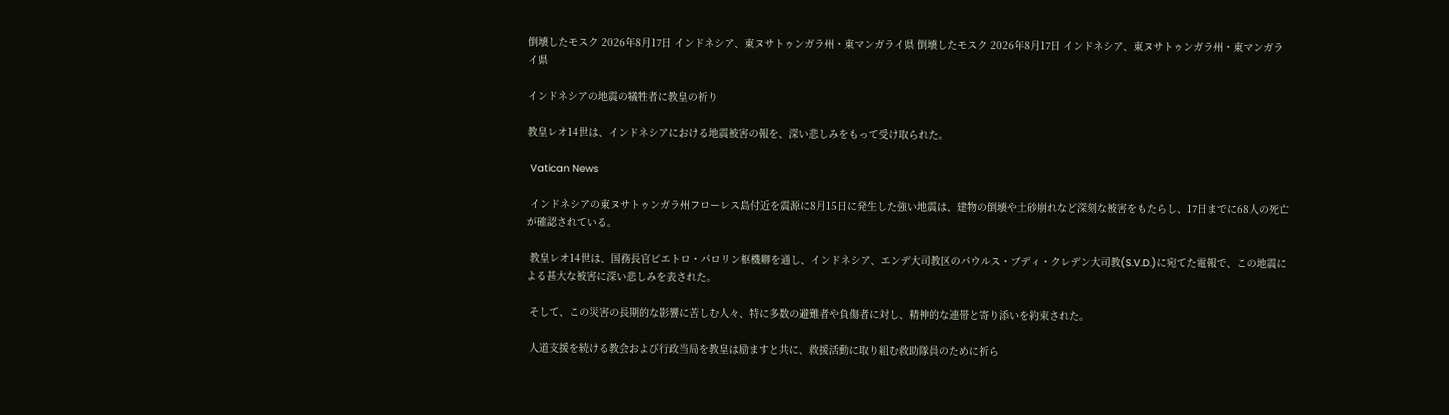倒壊したモスク 2026年8月17日 インドネシア、東ヌサトゥンガラ州・東マンガライ県 倒壊したモスク 2026年8月17日 インドネシア、東ヌサトゥンガラ州・東マンガライ県

インドネシアの地震の犠牲者に教皇の祈り

教皇レオ14世は、インドネシアにおける地震被害の報を、深い悲しみをもって受け取られた。

 Vatican News

 インドネシアの東ヌサトゥンガラ州フローレス島付近を震源に8月15日に発生した強い地震は、建物の倒壊や土砂崩れなど深刻な被害をもたらし、17日までに68人の死亡が確認されている。

 教皇レオ14世は、国務長官ピエトロ・パロリン枢機卿を通し、インドネシア、エンデ大司教区のパウルス・ブディ・クレデン大司教(S.V.D.)に宛てた電報で、この地震による甚大な被害に深い悲しみを表された。

 そして、この災害の長期的な影響に苦しむ人々、特に多数の避難者や負傷者に対し、精神的な連帯と寄り添いを約束された。

 人道支援を続ける教会および行政当局を教皇は励ますと共に、救援活動に取り組む救助隊員のために祈ら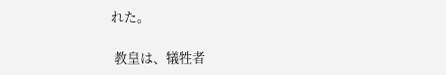れた。

 教皇は、犠牲者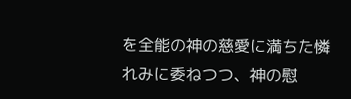を全能の神の慈愛に満ちた憐れみに委ねつつ、神の慰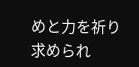めと力を祈り求められ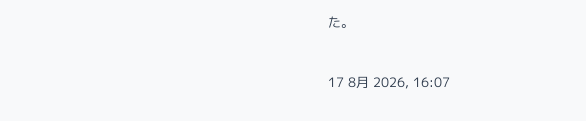た。



17 8月 2026, 16:07